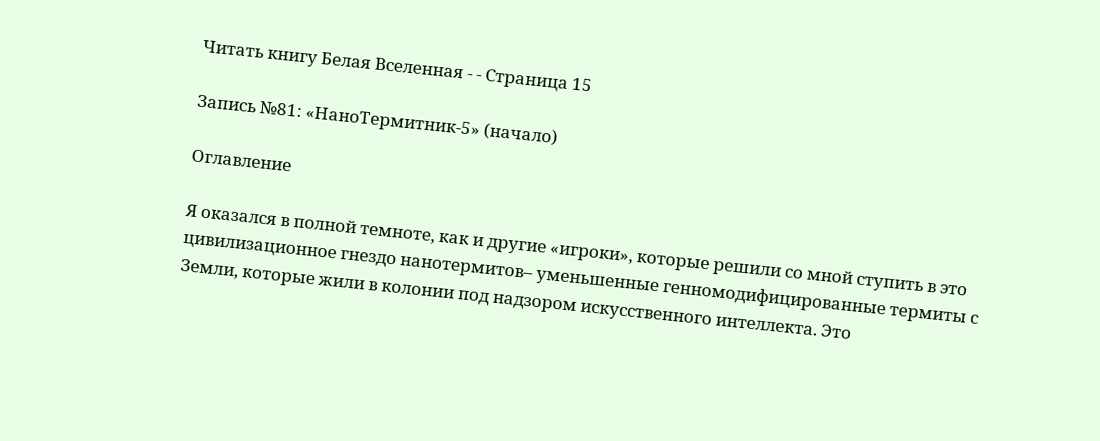Читать книгу Белая Вселенная - - Страница 15

Запись №81: «НаноТермитник-5» (начало)

Оглавление

Я оказался в полной темноте, как и другие «игроки», которые решили со мной ступить в это цивилизационное гнездо нанотермитов– уменьшенные генномодифицированные термиты с Земли, которые жили в колонии под надзором искусственного интеллекта. Это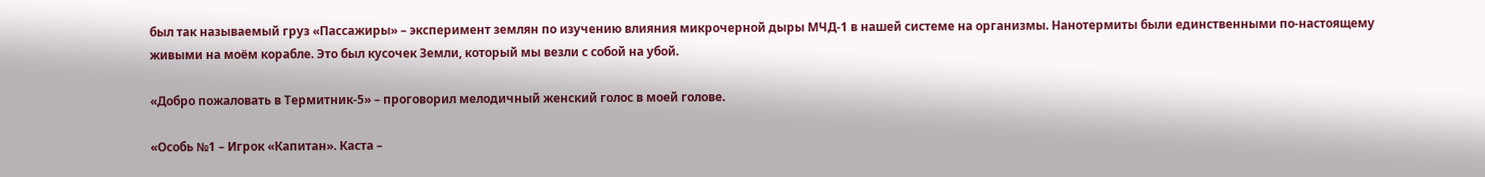был так называемый груз «Пассажиры» – эксперимент землян по изучению влияния микрочерной дыры МЧД-1 в нашей системе на организмы. Нанотермиты были единственными по-настоящему живыми на моём корабле. Это был кусочек Земли, который мы везли с собой на убой.

«Добро пожаловать в Термитник-5» – проговорил мелодичный женский голос в моей голове.

«Особь №1 – Игрок «Капитан». Каста –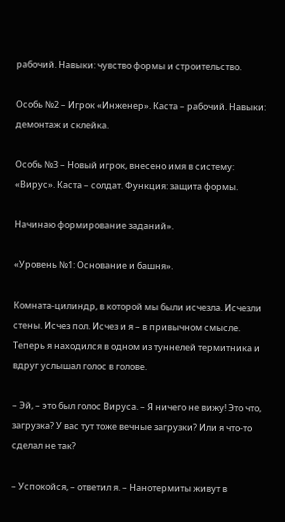рабочий. Навыки: чувство формы и строительство.

Особь №2 – Игрок «Инженер». Каста – рабочий. Навыки: демонтаж и склейка.

Особь №3 – Новый игрок, внесено имя в систему: «Вирус». Каста – солдат. Функция: защита формы.

Начинаю формирование заданий».

«Уровень №1: Основание и башня».

Комната-цилиндр, в которой мы были исчезла. Исчезли стены. Исчез пол. Исчез и я – в привычном смысле. Теперь я находился в одном из туннелей термитника и вдруг услышал голос в голове.

– Эй, – это был голос Вируса. – Я ничего не вижу! Это что, загрузка? У вас тут тоже вечные загрузки? Или я что-то сделал не так?

– Успокойся, – ответил я. – Нанотермиты живут в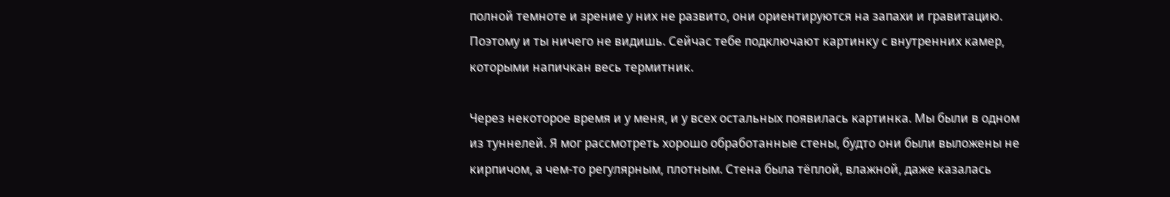полной темноте и зрение у них не развито, они ориентируются на запахи и гравитацию. Поэтому и ты ничего не видишь. Сейчас тебе подключают картинку с внутренних камер, которыми напичкан весь термитник.

Через некоторое время и у меня, и у всех остальных появилась картинка. Мы были в одном из туннелей. Я мог рассмотреть хорошо обработанные стены, будто они были выложены не кирпичом, а чем-то регулярным, плотным. Стена была тёплой, влажной, даже казалась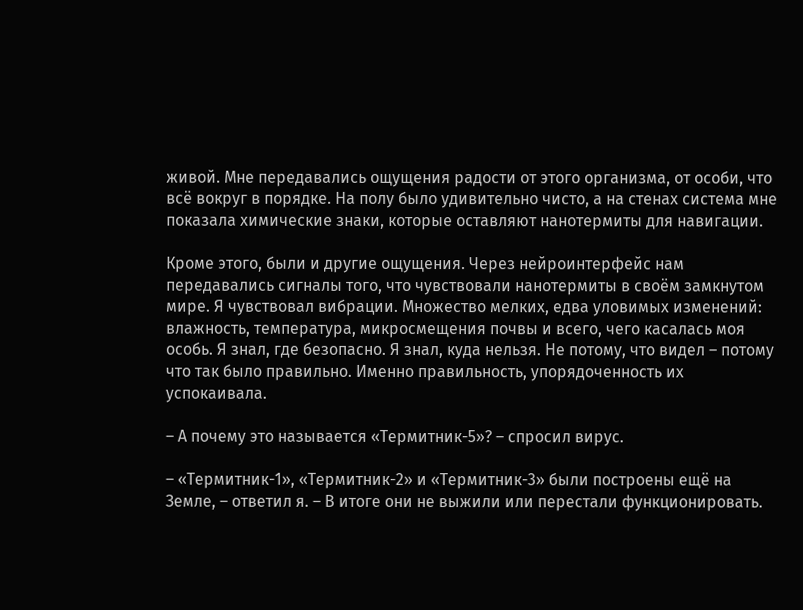живой. Мне передавались ощущения радости от этого организма, от особи, что всё вокруг в порядке. На полу было удивительно чисто, а на стенах система мне показала химические знаки, которые оставляют нанотермиты для навигации.

Кроме этого, были и другие ощущения. Через нейроинтерфейс нам передавались сигналы того, что чувствовали нанотермиты в своём замкнутом мире. Я чувствовал вибрации. Множество мелких, едва уловимых изменений: влажность, температура, микросмещения почвы и всего, чего касалась моя особь. Я знал, где безопасно. Я знал, куда нельзя. Не потому, что видел – потому что так было правильно. Именно правильность, упорядоченность их успокаивала.

– А почему это называется «Термитник-5»? – спросил вирус.

– «Термитник-1», «Термитник-2» и «Термитник-3» были построены ещё на Земле, – ответил я. – В итоге они не выжили или перестали функционировать.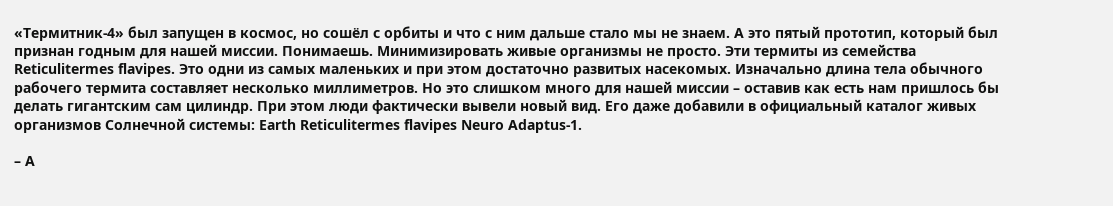«Термитник-4» был запущен в космос, но сошёл с орбиты и что с ним дальше стало мы не знаем. А это пятый прототип, который был признан годным для нашей миссии. Понимаешь. Минимизировать живые организмы не просто. Эти термиты из семейства Reticulitermes flavipes. Это одни из самых маленьких и при этом достаточно развитых насекомых. Изначально длина тела обычного рабочего термита составляет несколько миллиметров. Но это слишком много для нашей миссии – оставив как есть нам пришлось бы делать гигантским сам цилиндр. При этом люди фактически вывели новый вид. Его даже добавили в официальный каталог живых организмов Солнечной системы: Earth Reticulitermes flavipes Neuro Adaptus-1.

– А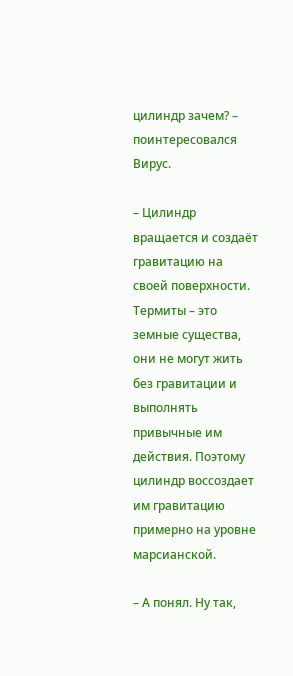цилиндр зачем? – поинтересовался Вирус.

– Цилиндр вращается и создаёт гравитацию на своей поверхности. Термиты – это земные существа, они не могут жить без гравитации и выполнять привычные им действия. Поэтому цилиндр воссоздает им гравитацию примерно на уровне марсианской.

– А понял. Ну так,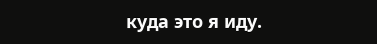куда это я иду.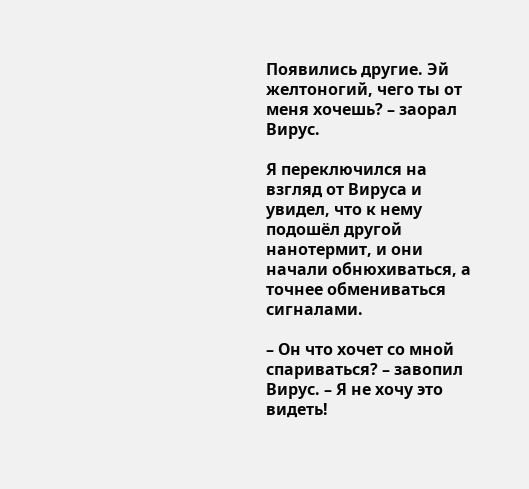Появились другие. Эй желтоногий, чего ты от меня хочешь? – заорал Вирус.

Я переключился на взгляд от Вируса и увидел, что к нему подошёл другой нанотермит, и они начали обнюхиваться, а точнее обмениваться сигналами.

– Он что хочет со мной спариваться? – завопил Вирус. – Я не хочу это видеть!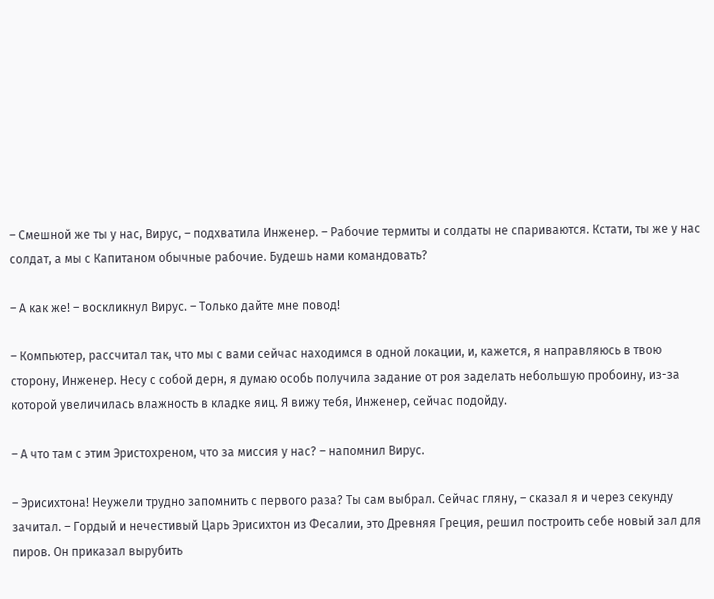– Смешной же ты у нас, Вирус, – подхватила Инженер. – Рабочие термиты и солдаты не спариваются. Кстати, ты же у нас солдат, а мы с Капитаном обычные рабочие. Будешь нами командовать?

– А как же! – воскликнул Вирус. – Только дайте мне повод!

– Компьютер, рассчитал так, что мы с вами сейчас находимся в одной локации, и, кажется, я направляюсь в твою сторону, Инженер. Несу с собой дерн, я думаю особь получила задание от роя заделать небольшую пробоину, из-за которой увеличилась влажность в кладке яиц. Я вижу тебя, Инженер, сейчас подойду.

– А что там с этим Эристохреном, что за миссия у нас? – напомнил Вирус.

– Эрисихтона! Неужели трудно запомнить с первого раза? Ты сам выбрал. Сейчас гляну, – сказал я и через секунду зачитал. – Гордый и нечестивый Царь Эрисихтон из Фесалии, это Древняя Греция, решил построить себе новый зал для пиров. Он приказал вырубить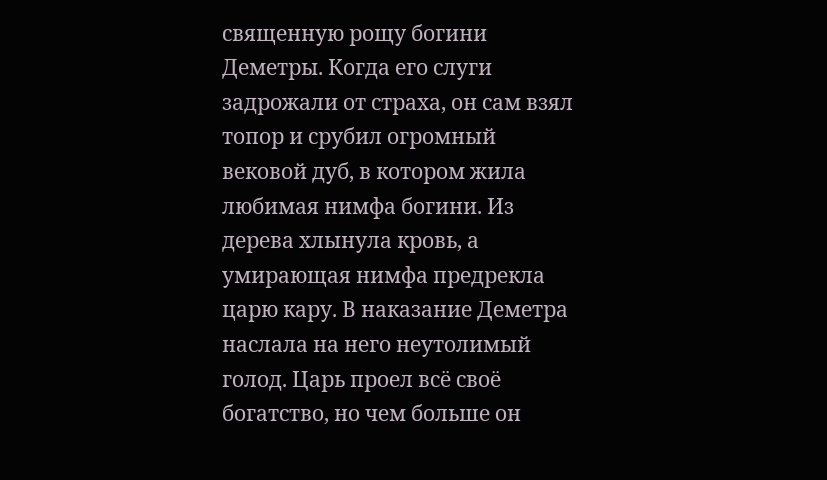священную рощу богини Деметры. Когда его слуги задрожали от страха, он сам взял топор и срубил огромный вековой дуб, в котором жила любимая нимфа богини. Из дерева хлынула кровь, а умирающая нимфа предрекла царю кару. В наказание Деметра наслала на него неутолимый голод. Царь проел всё своё богатство, но чем больше он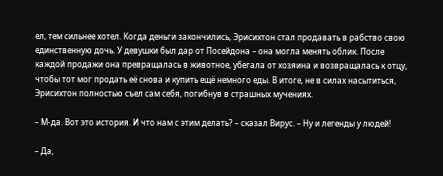ел, тем сильнее хотел. Когда деньги закончились, Эрисихтон стал продавать в рабство свою единственную дочь. У девушки был дар от Посейдона – она могла менять облик. После каждой продажи она превращалась в животное, убегала от хозяина и возвращалась к отцу, чтобы тот мог продать её снова и купить ещё немного еды. В итоге, не в силах насытиться, Эрисихтон полностью съел сам себя, погибнув в страшных мучениях.

– М-да. Вот это история. И что нам с этим делать? – сказал Вирус. – Ну и легенды у людей!

– Да,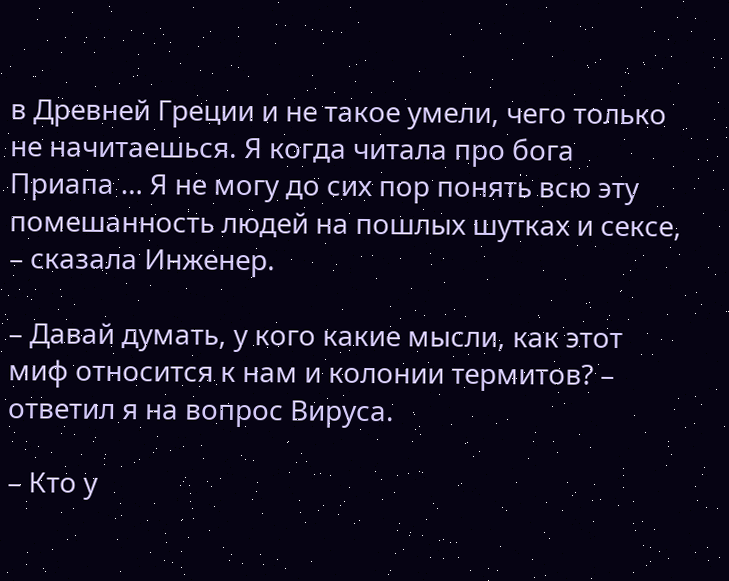в Древней Греции и не такое умели, чего только не начитаешься. Я когда читала про бога Приапа … Я не могу до сих пор понять всю эту помешанность людей на пошлых шутках и сексе, – сказала Инженер.

– Давай думать, у кого какие мысли, как этот миф относится к нам и колонии термитов? – ответил я на вопрос Вируса.

– Кто у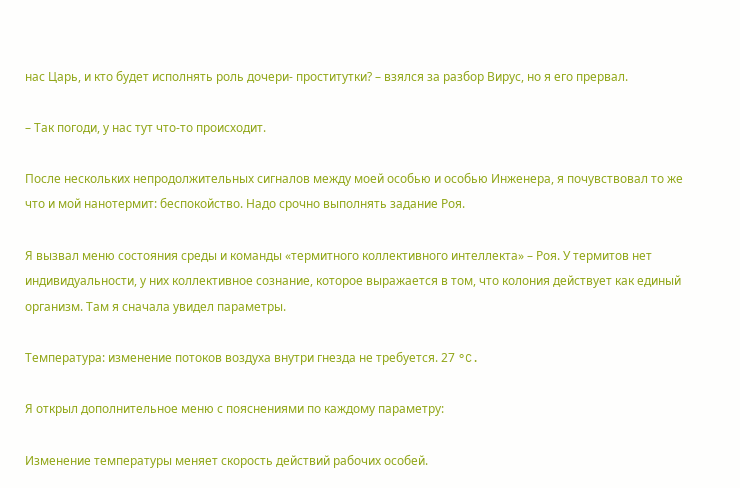нас Царь, и кто будет исполнять роль дочери- проститутки? – взялся за разбор Вирус, но я его прервал.

– Так погоди, у нас тут что-то происходит.

После нескольких непродолжительных сигналов между моей особью и особью Инженера, я почувствовал то же что и мой нанотермит: беспокойство. Надо срочно выполнять задание Роя.

Я вызвал меню состояния среды и команды «термитного коллективного интеллекта» – Роя. У термитов нет индивидуальности, у них коллективное сознание, которое выражается в том, что колония действует как единый организм. Там я сначала увидел параметры.

Температура: изменение потоков воздуха внутри гнезда не требуется. 27 °C.

Я открыл дополнительное меню с пояснениями по каждому параметру:

Изменение температуры меняет скорость действий рабочих особей.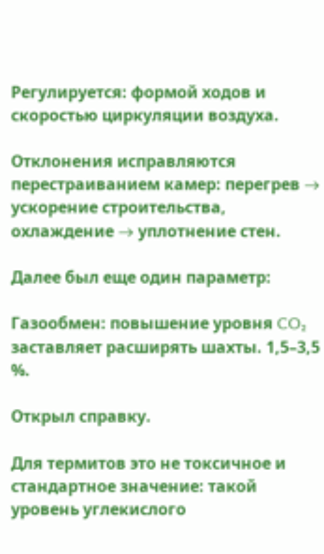Регулируется: формой ходов и скоростью циркуляции воздуха.

Отклонения исправляются перестраиванием камер: перегрев → ускорение строительства, охлаждение → уплотнение стен.

Далее был еще один параметр:

Газообмен: повышение уровня CO₂ заставляет расширять шахты. 1,5–3,5 %.

Открыл справку.

Для термитов это не токсичное и стандартное значение: такой уровень углекислого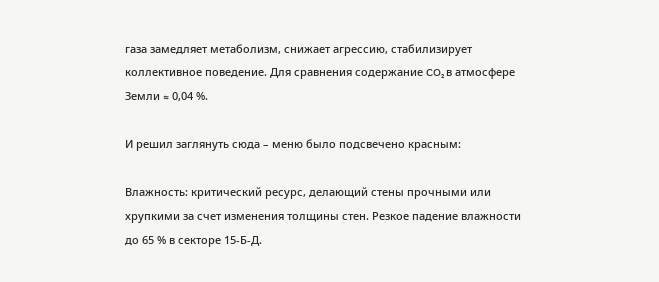газа замедляет метаболизм, снижает агрессию, стабилизирует коллективное поведение. Для сравнения содержание CO₂ в атмосфере Земли ≈ 0,04 %.

И решил заглянуть сюда – меню было подсвечено красным:

Влажность: критический ресурс, делающий стены прочными или хрупкими за счет изменения толщины стен. Резкое падение влажности до 65 % в секторе 15-Б-Д.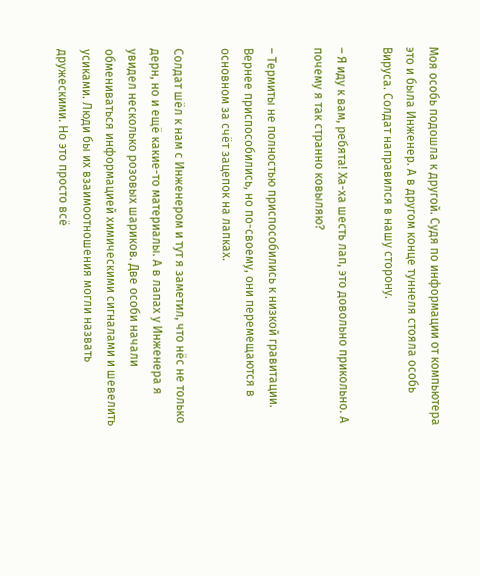Моя особь подошла к другой. Судя по информации от компьютера это и была Инженер. А в другом конце туннеля стояла особь Вируса. Солдат направился в нашу сторону.

– Я иду к вам, ребята! Ха-ха шесть лап, это довольно прикольно. А почему я так странно ковыляю?

– Термиты не полностью приспособились к низкой гравитации. Вернее приспособились, но по-своему, они перемещаются в основном за счёт зацепок на лапках.

Солдат шёл к нам с Инженером и тут я заметил, что нёс не только дерн, но и ещё какие-то материалы. А в лапах у Инженера я увидел несколько розовых шариков. Две особи начали обмениваться информацией химическими сигналами и шевелить усиками. Люди бы их взаимоотношения могли назвать дружескими. Но это просто всё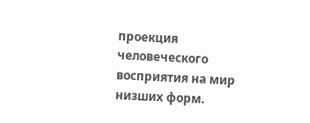проекция человеческого восприятия на мир низших форм.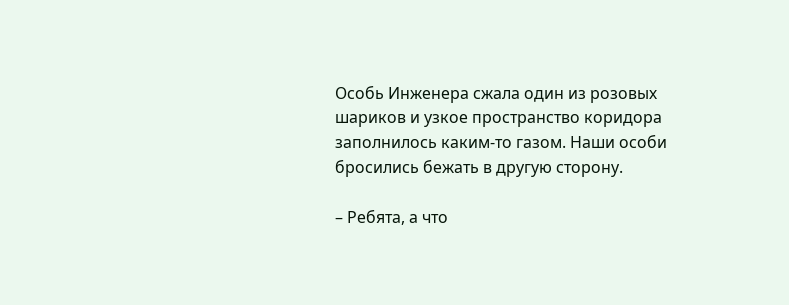Особь Инженера сжала один из розовых шариков и узкое пространство коридора заполнилось каким-то газом. Наши особи бросились бежать в другую сторону.

– Ребята, а что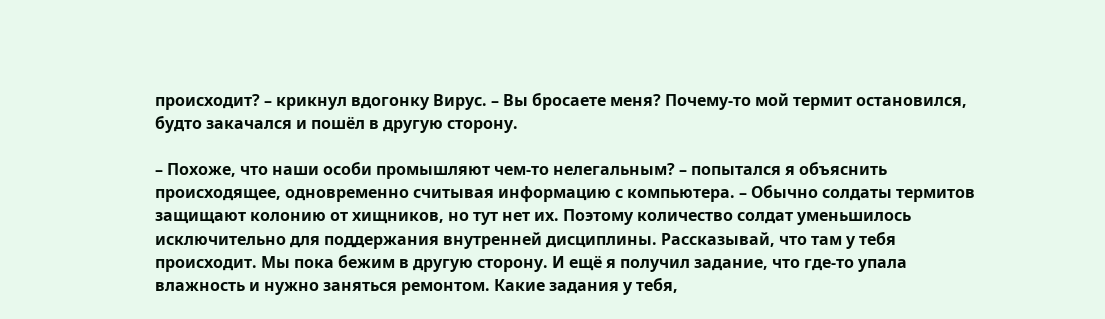происходит? – крикнул вдогонку Вирус. – Вы бросаете меня? Почему-то мой термит остановился, будто закачался и пошёл в другую сторону.

– Похоже, что наши особи промышляют чем-то нелегальным? – попытался я объяснить происходящее, одновременно считывая информацию с компьютера. – Обычно солдаты термитов защищают колонию от хищников, но тут нет их. Поэтому количество солдат уменьшилось исключительно для поддержания внутренней дисциплины. Рассказывай, что там у тебя происходит. Мы пока бежим в другую сторону. И ещё я получил задание, что где-то упала влажность и нужно заняться ремонтом. Какие задания у тебя,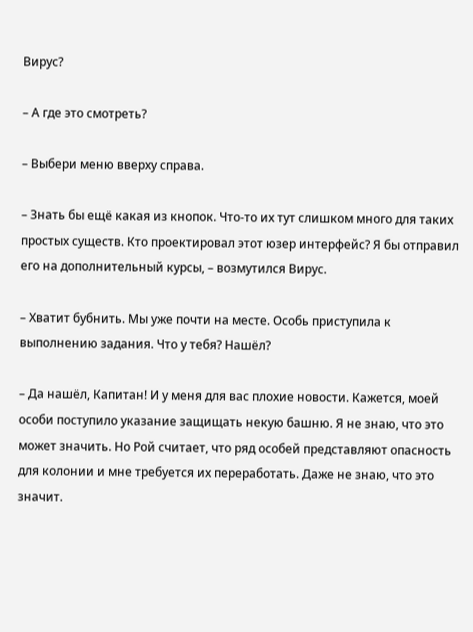Вирус?

– А где это смотреть?

– Выбери меню вверху справа.

– Знать бы ещё какая из кнопок. Что-то их тут слишком много для таких простых существ. Кто проектировал этот юзер интерфейс? Я бы отправил его на дополнительный курсы, – возмутился Вирус.

– Хватит бубнить. Мы уже почти на месте. Особь приступила к выполнению задания. Что у тебя? Нашёл?

– Да нашёл, Капитан! И у меня для вас плохие новости. Кажется, моей особи поступило указание защищать некую башню. Я не знаю, что это может значить. Но Рой считает, что ряд особей представляют опасность для колонии и мне требуется их переработать. Даже не знаю, что это значит.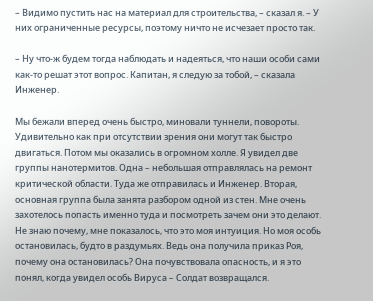– Видимо пустить нас на материал для строительства, – сказал я. – У них ограниченные ресурсы, поэтому ничто не исчезает просто так.

– Ну что-ж будем тогда наблюдать и надеяться, что наши особи сами как-то решат этот вопрос. Капитан, я следую за тобой, – сказала Инженер.

Мы бежали вперед очень быстро, миновали туннели, повороты. Удивительно как при отсутствии зрения они могут так быстро двигаться. Потом мы оказались в огромном холле. Я увидел две группы нанотермитов. Одна – небольшая отправлялась на ремонт критической области. Туда же отправилась и Инженер. Вторая, основная группа была занята разбором одной из стен. Мне очень захотелось попасть именно туда и посмотреть зачем они это делают. Не знаю почему, мне показалось, что это моя интуиция. Но моя особь остановилась, будто в раздумьях. Ведь она получила приказ Роя, почему она остановилась? Она почувствовала опасность, и я это понял, когда увидел особь Вируса – Солдат возвращался.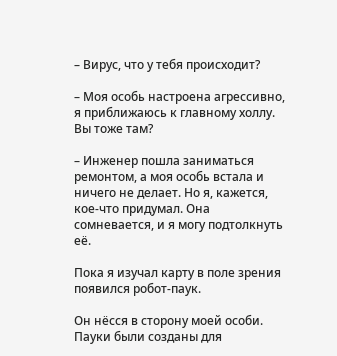– Вирус, что у тебя происходит?

– Моя особь настроена агрессивно, я приближаюсь к главному холлу. Вы тоже там?

– Инженер пошла заниматься ремонтом, а моя особь встала и ничего не делает. Но я, кажется, кое-что придумал. Она сомневается, и я могу подтолкнуть её.

Пока я изучал карту в поле зрения появился робот-паук.

Он нёсся в сторону моей особи. Пауки были созданы для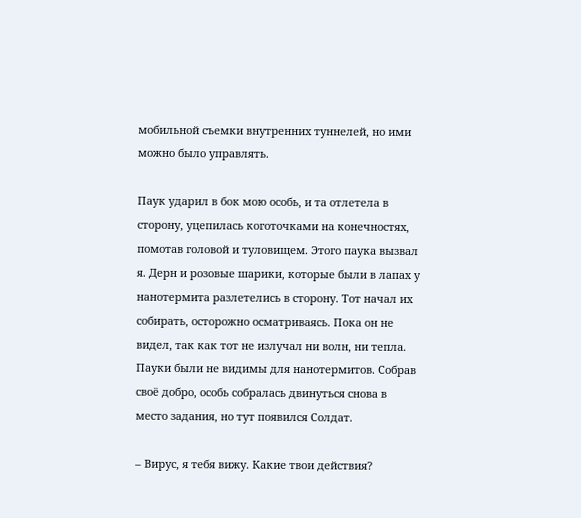мобильной съемки внутренних туннелей, но ими можно было управлять.

Паук ударил в бок мою особь, и та отлетела в сторону, уцепилась коготочками на конечностях, помотав головой и туловищем. Этого паука вызвал я. Дерн и розовые шарики, которые были в лапах у нанотермита разлетелись в сторону. Тот начал их собирать, осторожно осматриваясь. Пока он не видел, так как тот не излучал ни волн, ни тепла. Пауки были не видимы для нанотермитов. Собрав своё добро, особь собралась двинуться снова в место задания, но тут появился Солдат.

– Вирус, я тебя вижу. Какие твои действия?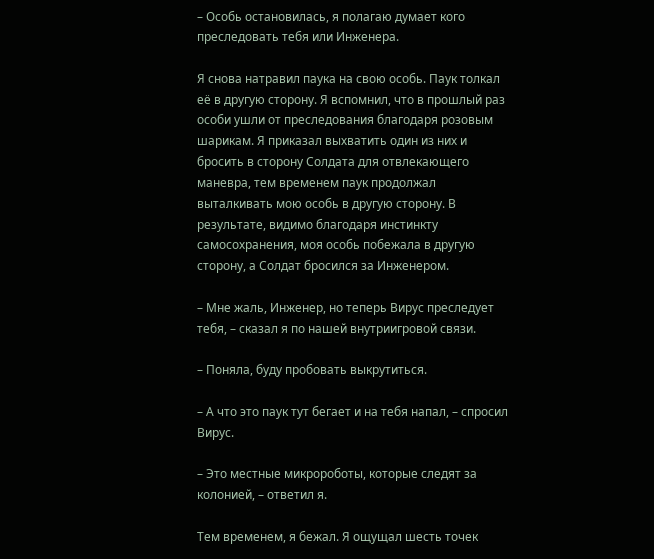– Особь остановилась, я полагаю думает кого преследовать тебя или Инженера.

Я снова натравил паука на свою особь. Паук толкал её в другую сторону. Я вспомнил, что в прошлый раз особи ушли от преследования благодаря розовым шарикам. Я приказал выхватить один из них и бросить в сторону Солдата для отвлекающего маневра, тем временем паук продолжал выталкивать мою особь в другую сторону. В результате, видимо благодаря инстинкту самосохранения, моя особь побежала в другую сторону, а Солдат бросился за Инженером.

– Мне жаль, Инженер, но теперь Вирус преследует тебя, – сказал я по нашей внутриигровой связи.

– Поняла, буду пробовать выкрутиться.

– А что это паук тут бегает и на тебя напал, – спросил Вирус.

– Это местные микророботы, которые следят за колонией, – ответил я.

Тем временем, я бежал. Я ощущал шесть точек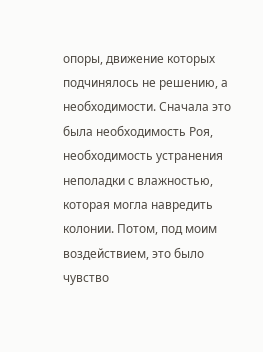опоры, движение которых подчинялось не решению, а необходимости. Сначала это была необходимость Роя, необходимость устранения неполадки с влажностью, которая могла навредить колонии. Потом, под моим воздействием, это было чувство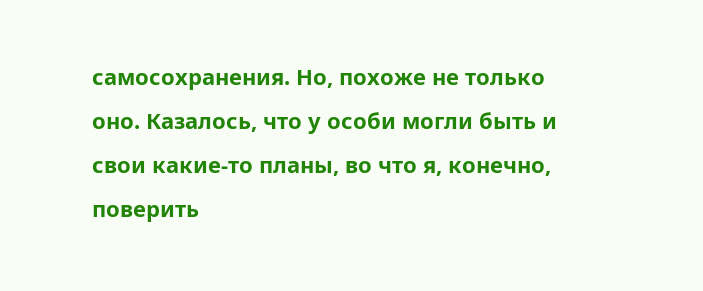самосохранения. Но, похоже не только оно. Казалось, что у особи могли быть и свои какие-то планы, во что я, конечно, поверить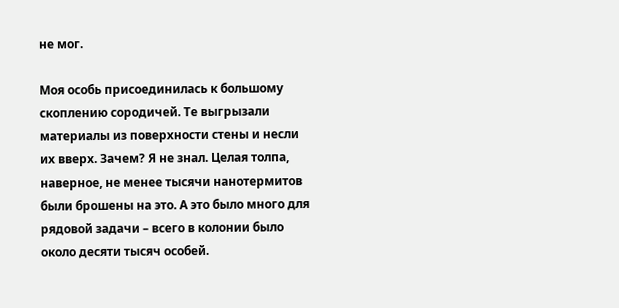не мог.

Моя особь присоединилась к большому скоплению сородичей. Те выгрызали материалы из поверхности стены и несли их вверх. Зачем? Я не знал. Целая толпа, наверное, не менее тысячи нанотермитов были брошены на это. А это было много для рядовой задачи – всего в колонии было около десяти тысяч особей.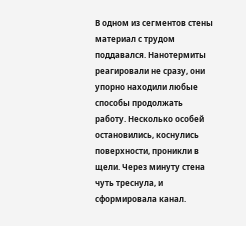В одном из сегментов стены материал с трудом поддавался. Нанотермиты реагировали не сразу, они упорно находили любые способы продолжать работу. Несколько особей остановились, коснулись поверхности, проникли в щели. Через минуту стена чуть треснула, и сформировала канал.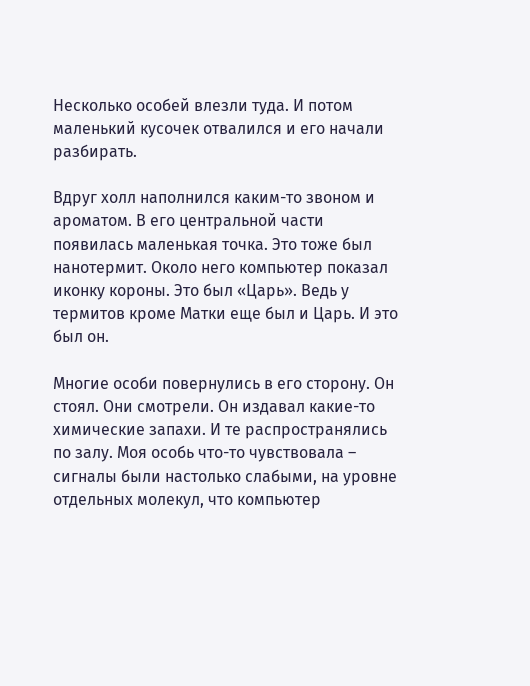Несколько особей влезли туда. И потом маленький кусочек отвалился и его начали разбирать.

Вдруг холл наполнился каким-то звоном и ароматом. В его центральной части появилась маленькая точка. Это тоже был нанотермит. Около него компьютер показал иконку короны. Это был «Царь». Ведь у термитов кроме Матки еще был и Царь. И это был он.

Многие особи повернулись в его сторону. Он стоял. Они смотрели. Он издавал какие-то химические запахи. И те распространялись по залу. Моя особь что-то чувствовала – сигналы были настолько слабыми, на уровне отдельных молекул, что компьютер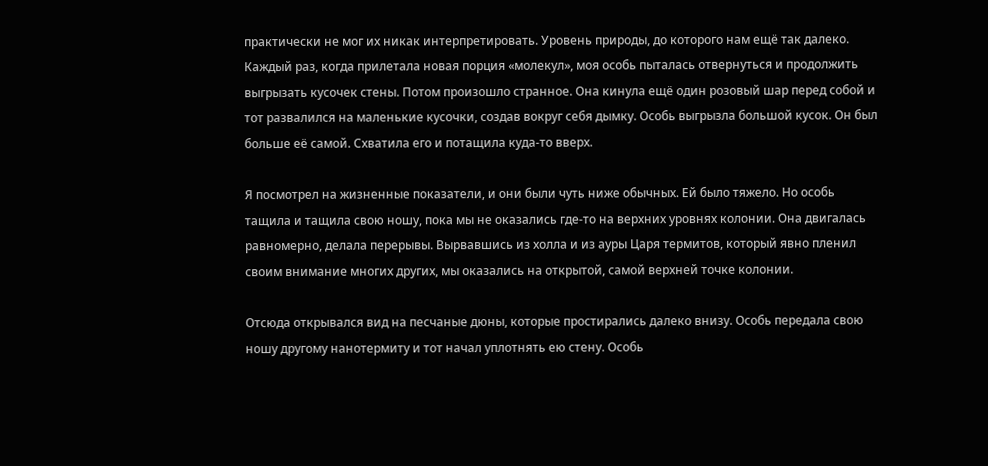практически не мог их никак интерпретировать. Уровень природы, до которого нам ещё так далеко. Каждый раз, когда прилетала новая порция «молекул», моя особь пыталась отвернуться и продолжить выгрызать кусочек стены. Потом произошло странное. Она кинула ещё один розовый шар перед собой и тот развалился на маленькие кусочки, создав вокруг себя дымку. Особь выгрызла большой кусок. Он был больше её самой. Схватила его и потащила куда-то вверх.

Я посмотрел на жизненные показатели, и они были чуть ниже обычных. Ей было тяжело. Но особь тащила и тащила свою ношу, пока мы не оказались где-то на верхних уровнях колонии. Она двигалась равномерно, делала перерывы. Вырвавшись из холла и из ауры Царя термитов, который явно пленил своим внимание многих других, мы оказались на открытой, самой верхней точке колонии.

Отсюда открывался вид на песчаные дюны, которые простирались далеко внизу. Особь передала свою ношу другому нанотермиту и тот начал уплотнять ею стену. Особь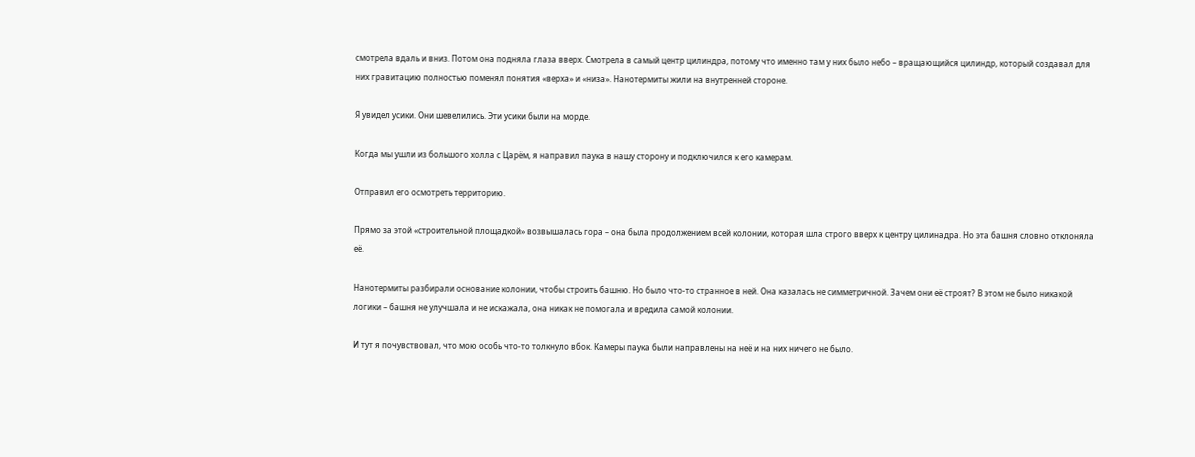смотрела вдаль и вниз. Потом она подняла глаза вверх. Смотрела в самый центр цилиндра, потому что именно там у них было небо – вращающийся цилиндр, который создавал для них гравитацию полностью поменял понятия «верха» и «низа». Нанотермиты жили на внутренней стороне.

Я увидел усики. Они шевелились. Эти усики были на морде.

Когда мы ушли из большого холла с Царём, я направил паука в нашу сторону и подключился к его камерам.

Отправил его осмотреть территорию.

Прямо за этой «строительной площадкой» возвышалась гора – она была продолжением всей колонии, которая шла строго вверх к центру цилинадра. Но эта башня словно отклоняла её.

Нанотермиты разбирали основание колонии, чтобы строить башню. Но было что-то странное в ней. Она казалась не симметричной. Зачем они её строят? В этом не было никакой логики – башня не улучшала и не искажала, она никак не помогала и вредила самой колонии.

И тут я почувствовал, что мою особь что-то толкнуло вбок. Камеры паука были направлены на неё и на них ничего не было.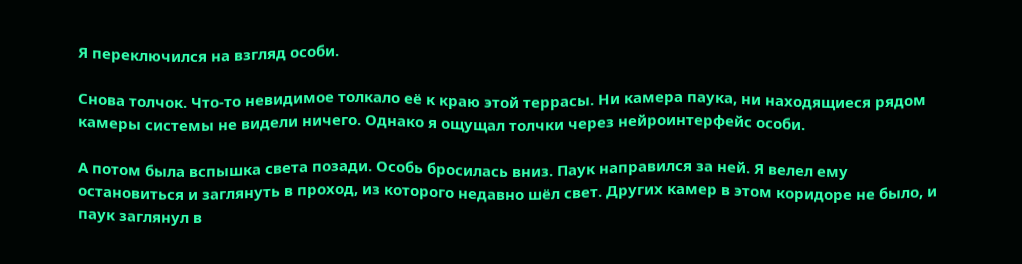Я переключился на взгляд особи.

Снова толчок. Что-то невидимое толкало её к краю этой террасы. Ни камера паука, ни находящиеся рядом камеры системы не видели ничего. Однако я ощущал толчки через нейроинтерфейс особи.

А потом была вспышка света позади. Особь бросилась вниз. Паук направился за ней. Я велел ему остановиться и заглянуть в проход, из которого недавно шёл свет. Других камер в этом коридоре не было, и паук заглянул в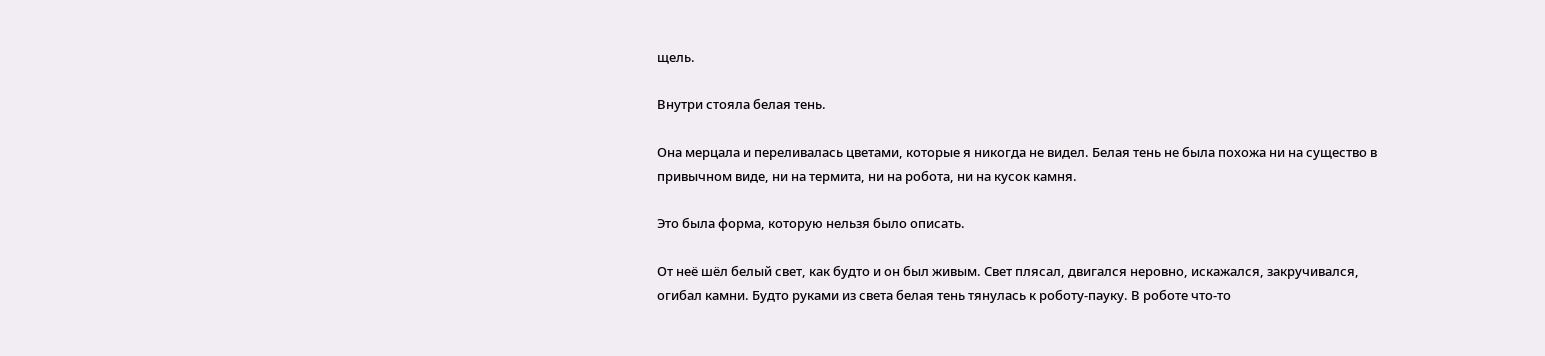щель.

Внутри стояла белая тень.

Она мерцала и переливалась цветами, которые я никогда не видел. Белая тень не была похожа ни на существо в привычном виде, ни на термита, ни на робота, ни на кусок камня.

Это была форма, которую нельзя было описать.

От неё шёл белый свет, как будто и он был живым. Свет плясал, двигался неровно, искажался, закручивался, огибал камни. Будто руками из света белая тень тянулась к роботу-пауку. В роботе что-то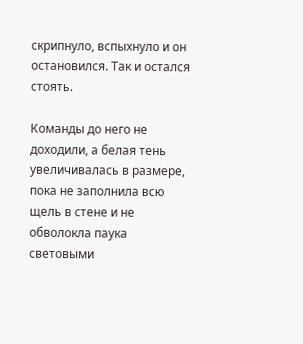скрипнуло, вспыхнуло и он остановился. Так и остался стоять.

Команды до него не доходили, а белая тень увеличивалась в размере, пока не заполнила всю щель в стене и не обволокла паука световыми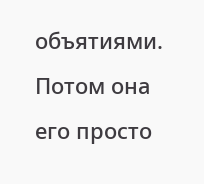объятиями. Потом она его просто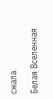сжала.

Белая Вселенная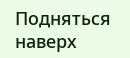Подняться наверх